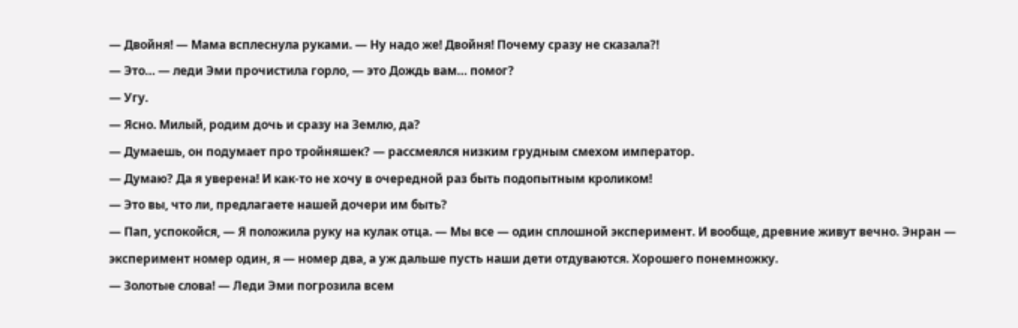— Двойня! — Мама всплеснула руками. — Ну надо же! Двойня! Почему сразу не сказала?!
— Это… — леди Эми прочистила горло, — это Дождь вам… помог?
— Угу.
— Ясно. Милый, родим дочь и сразу на Землю, да?
— Думаешь, он подумает про тройняшек? — рассмеялся низким грудным смехом император.
— Думаю? Да я уверена! И как-то не хочу в очередной раз быть подопытным кроликом!
— Это вы, что ли, предлагаете нашей дочери им быть?
— Пап, успокойся, — Я положила руку на кулак отца. — Мы все — один сплошной эксперимент. И вообще, древние живут вечно. Энран — эксперимент номер один, я — номер два, а уж дальше пусть наши дети отдуваются. Хорошего понемножку.
— Золотые слова! — Леди Эми погрозила всем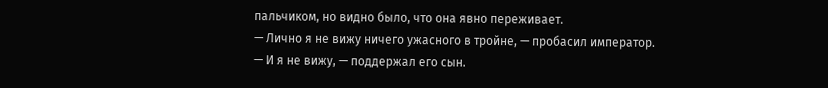пальчиком, но видно было, что она явно переживает.
— Лично я не вижу ничего ужасного в тройне, — пробасил император.
— И я не вижу, — поддержал его сын.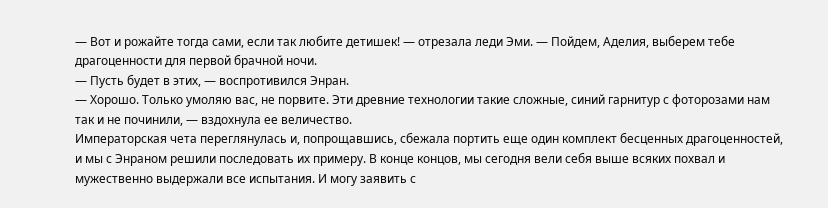— Вот и рожайте тогда сами, если так любите детишек! — отрезала леди Эми. — Пойдем, Аделия, выберем тебе драгоценности для первой брачной ночи.
— Пусть будет в этих, — воспротивился Энран.
— Хорошо. Только умоляю вас, не порвите. Эти древние технологии такие сложные, синий гарнитур с фоторозами нам так и не починили, — вздохнула ее величество.
Императорская чета переглянулась и, попрощавшись, сбежала портить еще один комплект бесценных драгоценностей, и мы с Энраном решили последовать их примеру. В конце концов, мы сегодня вели себя выше всяких похвал и мужественно выдержали все испытания. И могу заявить с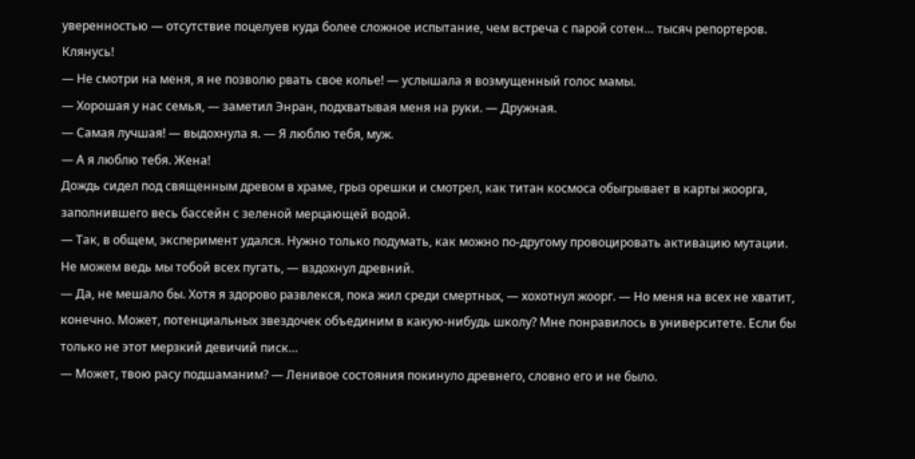уверенностью — отсутствие поцелуев куда более сложное испытание, чем встреча с парой сотен… тысяч репортеров. Клянусь!
— Не смотри на меня, я не позволю рвать свое колье! — услышала я возмущенный голос мамы.
— Хорошая у нас семья, — заметил Энран, подхватывая меня на руки. — Дружная.
— Самая лучшая! — выдохнула я. — Я люблю тебя, муж.
— А я люблю тебя. Жена!
Дождь сидел под священным древом в храме, грыз орешки и смотрел, как титан космоса обыгрывает в карты жоорга, заполнившего весь бассейн с зеленой мерцающей водой.
— Так, в общем, эксперимент удался. Нужно только подумать, как можно по-другому провоцировать активацию мутации. Не можем ведь мы тобой всех пугать, — вздохнул древний.
— Да, не мешало бы. Хотя я здорово развлекся, пока жил среди смертных, — хохотнул жоорг. — Но меня на всех не хватит, конечно. Может, потенциальных звездочек объединим в какую-нибудь школу? Мне понравилось в университете. Если бы только не этот мерзкий девичий писк…
— Может, твою расу подшаманим? — Ленивое состояния покинуло древнего, словно его и не было.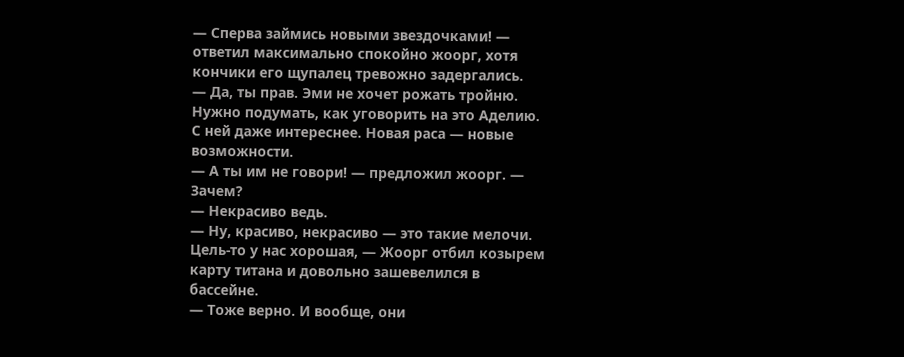— Сперва займись новыми звездочками! — ответил максимально спокойно жоорг, хотя кончики его щупалец тревожно задергались.
— Да, ты прав. Эми не хочет рожать тройню. Нужно подумать, как уговорить на это Аделию. С ней даже интереснее. Новая раса — новые возможности.
— А ты им не говори! — предложил жоорг. — Зачем?
— Некрасиво ведь.
— Ну, красиво, некрасиво — это такие мелочи. Цель-то у нас хорошая, — Жоорг отбил козырем карту титана и довольно зашевелился в бассейне.
— Тоже верно. И вообще, они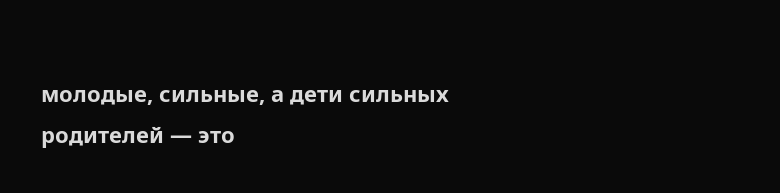молодые, сильные, а дети сильных родителей — это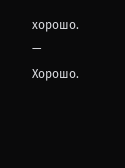хорошо.
— Хорошо.